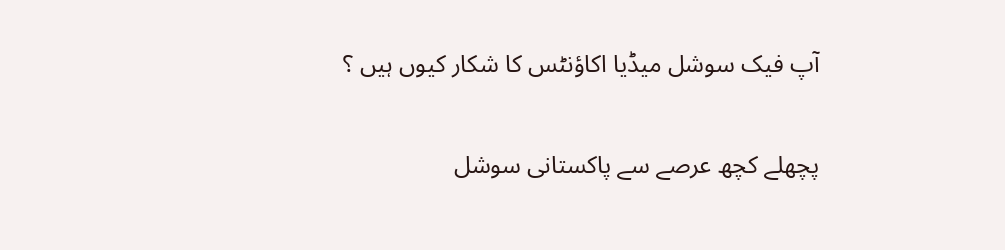آپ فیک سوشل میڈیا اکاؤنٹس کا شکار کیوں ہیں ؟

پچھلے کچھ عرصے سے پاکستانی سوشل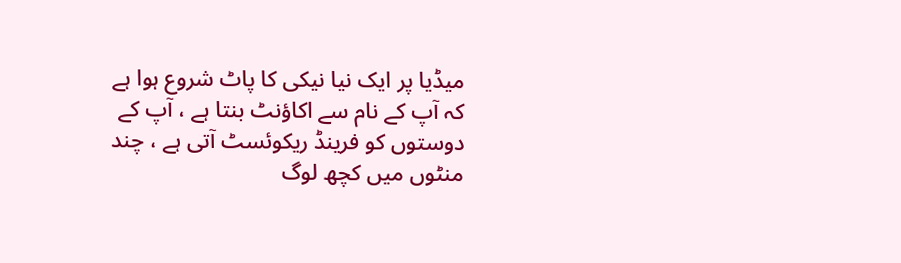میڈیا پر ایک نیا نیکی کا پاٹ شروع ہوا ہے کہ آپ کے نام سے اکاؤنٹ بنتا ہے ، آپ کے دوستوں کو فرینڈ ریکوئسٹ آتی ہے ، چند منٹوں میں کچھ لوگ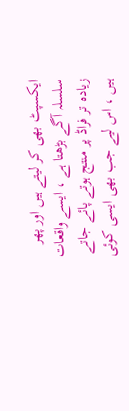ایکسپٹ بھی کر لیتے ہیں اور پھر سلسلہ آگے بڑھتا ہے ، ایسے واقعات زیادہ تر فراڈ پر منتج ہوتے پائے جاتے ہیں ، اس لیے جب بھی ایسی کوئی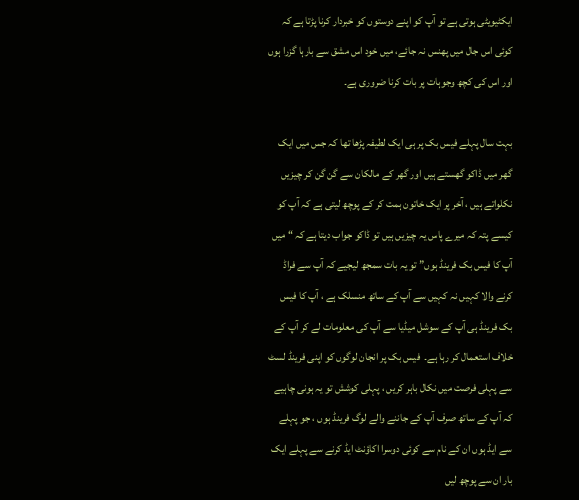ایکٹیویٹی ہوتی ہے تو آپ کو اپنے دوستوں کو خبردار کرنا پڑتا ہے کہ کوئی اس جال میں پھنس نہ جائے، میں خود اس مشق سے بارہا گزرا ہوں اور اس کی کچھ وجوہات پر بات کرنا ضروری ہے۔

بہت سال پہلے فیس بک پر ہی ایک لطیفہ پڑھا تھا کہ جس میں ایک گھر میں ڈاکو گھستے ہیں اور گھر کے مالکان سے گن گن کر چیزیں نکلواتے ہیں ، آخر پر ایک خاتون ہمت کر کے پوچھ لیتی ہے کہ آپ کو کیسے پتہ کہ میرے پاس یہ چیزیں ہیں تو ڈاکو جواب دیتا ہے کہ “ میں آپ کا فیس بک فرینڈ ہوں” تو یہ بات سمجھ لیجیے کہ آپ سے فراڈ کرنے والا کہیں نہ کہیں سے آپ کے ساتھ منسلک ہے ، آپ کا فیس بک فرینڈ ہی آپ کے سوشل میڈیا سے آپ کی معلومات لے کر آپ کے خلاف استعمال کر رہا ہے۔  فیس بک پر انجان لوگوں کو اپنی فرینڈ لسٹ سے پہلی فرصت میں نکال باہر کریں ، پہلی کوشش تو یہ ہونی چاہیے کہ آپ کے ساتھ صرف آپ کے جاننے والے لوگ فرینڈ ہوں ، جو پہلے سے ایڈ ہوں ان کے نام سے کوئی دوسرا اکاؤنٹ ایڈ کرنے سے پہلے ایک بار ان سے پوچھ لیں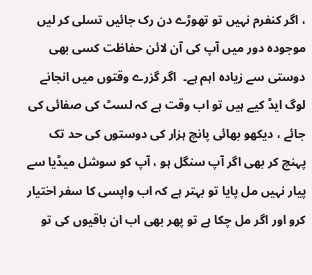، اگر کنفرم نہیں تو تھوڑے دن رک جائیں تسلی کر لیں موجودہ دور میں آپ کی آن لائن حفاظت کسی بھی دوستی سے زیادہ اہم ہے۔  اگر گزرے وقتوں میں انجانے لوگ ایڈ کیے ہیں تو اب وقت ہے کہ لسٹ کی صفائی کی جائے ، دیکھو بھائی پانچ ہزار کی دوستوں کی حد تک پہنچ کر بھی اگر آپ سنگل ہو ، آپ کو سوشل میڈیا سے پیار نہیں مل پایا تو بہتر ہے کہ اب واپسی کا سفر اختیار کرو اور اگر مل چکا ہے تو پھر بھی اب ان باقیوں کی تو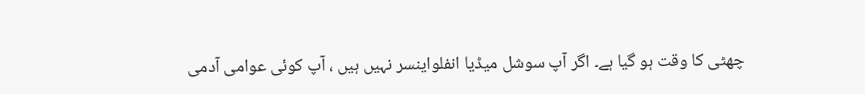چھٹی کا وقت ہو گیا ہے۔ اگر آپ سوشل میڈیا انفلواینسر نہیں ہیں ، آپ کوئی عوامی آدمی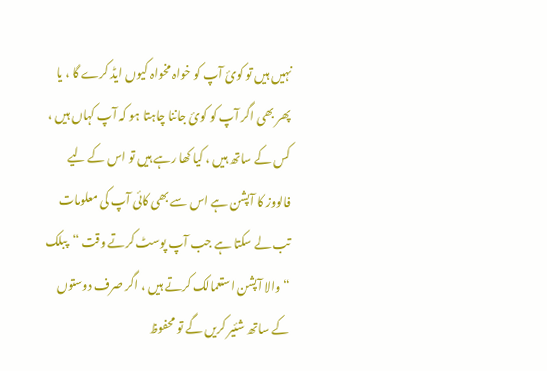نہیں ہیں تو کوئ آپ کو خواہ مخواہ کیوں ایڈ کرے گا ، یا پھر بھی اگر آپ کو کوئ جاننا چاہتا ہو کہ آپ کہاں ہیں ، کس کے ساتھ ہیں ، کیا کھا رہے ہیں تو اس کے لیے فالووز کا آپشن ہے اس سے بھی کائی آپ کی معلومات تب لے سکتا ہے جب آپ پوسٹ کرتے وقت “پبلک “ والا آپشن استعمالک کرتے ہیں ، اگر صرف دوستوں کے ساتھ شئیر کریں گے تو محفوظ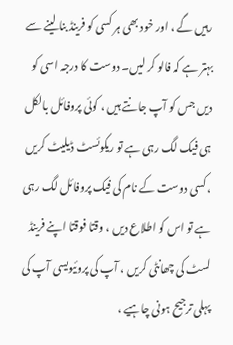رہیں گے ، اور خود بھی ہر کسی کو فرینڈ بنا لینے سے بہتر ہے کہ فالو کر لیں۔ دوست کا درجہ اسی کو دیں جس کو آپ جانتے ہیں ، کوئی پروفائل بالکل ہی فیک لگ رہی ہے تو ریکوئسٹ ڈیلیٹ کریں ، کسی دوست کے نام کی فیک پروفائل لگ رہی ہے تو اس کو اطلاع دیں ، وقتا فوقتا اپنے فرینڈ لسٹ کی چھانٹی کریں ، آپ کی پروئیویسی آپ کی پہلی ترجیح ہونی چاہیے ،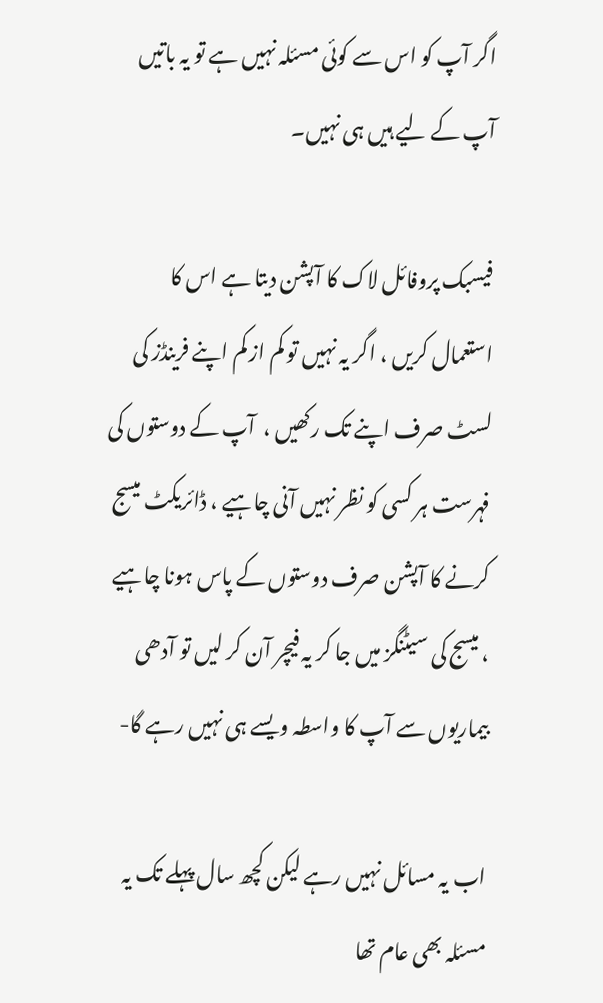اگر آپ کو اس سے کوئی مسئلہ نہیں ہے تو یہ باتیں آپ کے لیے ہیں ہی نہیں۔

فیسبک پروفائل لاک کا آپشن دیتا ہے اس کا استعمال کریں ، اگر یہ نہیں تو کم از کم اپنے فرینڈز کی لسٹ صرف اپنے تک رکھیں ،  آپ کے دوستوں کی فہرست ہر کسی کو نظر نہیں آنی چاہیے ، ڈائریکٹ میسج کرنے کا آپشن صرف دوستوں کے پاس ہونا چاہیے ، میسج کی سیٹنگز میں جا کر یہ فیچر آن کر لیں تو آدھی بیماریوں سے آپ کا واسطہ ویسے ہی نہیں رہے گا-

اب یہ مسائل نہیں رہے لیکن کچھ سال پہلے تک یہ مسئلہ بھی عام تھا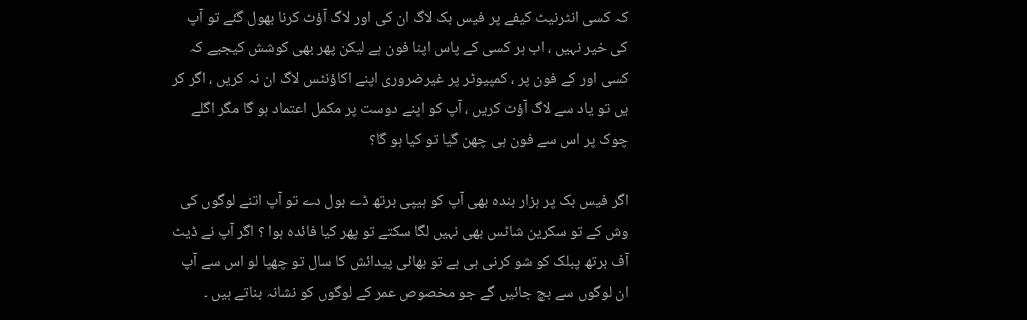کہ کسی انٹرنیٹ کیفے پر فیس بک لاگ ان کی اور لاگ آؤٹ کرنا بھول گئے تو آپ کی خیر نہیں ، اب ہر کسی کے پاس اپنا فون ہے لیکن پھر بھی کوشش کیجیے کہ کسی اور کے فون پر ، کمپیوٹر پر غیرضروری اپنے اکاؤنٹس لاگ ان نہ کریں ، اگر کر یں تو یاد سے لاگ آؤٹ کریں ، آپ کو اپنے دوست پر مکمل اعتماد ہو گا مگر اگلے چوک پر اس سے فون ہی چھن گیا تو کیا ہو گا؟

اگر فیس بک پر ہزار بندہ بھی آپ کو ہیپی برتھ ڈے بول دے تو آپ اتنے لوگوں کی وش کے تو سکرین شاٹس بھی نہیں لگا سکتے تو پھر کیا فائدہ ہوا ؟ اگر آپ نے ڈیٹ آف برتھ پبلک کو شو کرنی ہی ہے تو بھائی پیدائش کا سال تو چھپا لو اس سے آپ ان لوگوں سے بچ جائیں گے جو مخصوص عمر کے لوگوں کو نشانہ بناتے ہیں ۔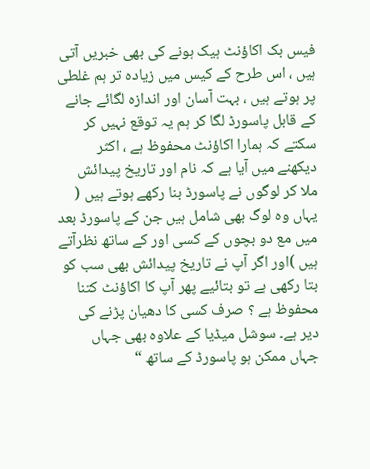فیس بک اکاؤنٹ ہیک ہونے کی بھی خبریں آتی ہیں ، اس طرح کے کیس میں زیادہ تر ہم غلطی پر ہوتے ہیں ، بہت آسان اور اندازہ لگائے جانے کے قابل پاسورڈ لگا کر ہم یہ توقع نہیں کر سکتے کہ ہمارا اکاؤنٹ محفوظ ہے ، اکثر دیکھنے میں آیا ہے کہ نام اور تاریخ پیدائش ملا کر لوگوں نے پاسورڈ بنا رکھے ہوتے ہیں ( یہاں وہ لوگ بھی شامل ہیں جن کے پاسورڈ بعد میں مع دو بچوں کے کسی اور کے ساتھ نظرآتے ہیں )اور اگر آپ نے تاریخ پیدائش بھی سب کو بتا رکھی ہے تو بتائیے پھر آپ کا اکاؤنٹ کتنا محفوظ ہے ؟ صرف کسی کا دھیان پڑنے کی دیر ہے۔ سوشل میڈیا کے علاوہ بھی جہاں جہاں ممکن ہو پاسورڈ کے ساتھ “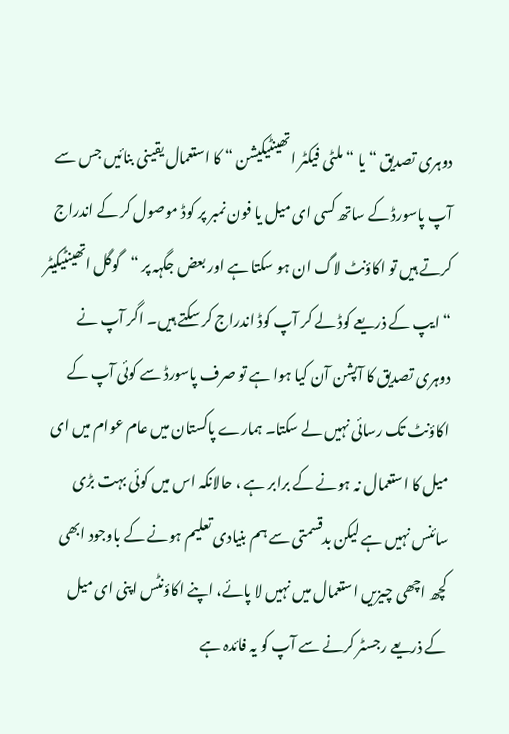دوہری تصدیق “ یا “ملٹی فیکٹر اتھینٹیکیشن “ کا استعمال یقینی بنائیں جس سے آپ پاسورڈ کے ساتھ کسی ای میل یا فون نمبر پر کوڈ موصول کر کے اندراج کرتے ہیں تو اکاؤنٹ لاگ ان ہو سکتا ہے اور بعض جگہہ پر “گوگل اتھینٹیکیٹر “ ایپ کے ذریعے کوڈ لے کر آپ کوڈ اندراج کر سکتے ہیں۔ اگر آپ نے دوہری تصدیق کا آپشن آن کیا ہوا ہے تو صرف پاسورڈ سے کوئی آپ کے اکاؤنٹ تک رسائی نہیں لے سکتا۔ ہمارے پاکستان میں عام عوام میں ای میل کا استعمال نہ ہونے کے برابر ہے ، حالانکہ اس میں کوئی بہت بڑی سائنس نہیں ہے لیکن بدقسمتی سے ہم بنیادی تعلیم ہونے کے باوجود ابھی کچھ اچھی چیزیں استعمال میں نہیں لا پائے، اپنے اکاؤنٹس اپنی ای میل کے ذریعے رجسٹر کرنے سے آپ کو یہ فائدہ ہے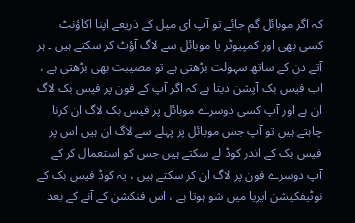کہ اگر موبائل گم جائے تو آپ ای میل کے ذریعے اپنا اکاؤنٹ کسی بھی اور کمپیوٹر یا موبائل سے لاگ آؤٹ کر سکتے ہیں ۔ ہر آتے دن کے ساتھ سہولت بڑھتی ہے تو مصیبت بھی بڑھتی ہے ، اب فیس بک آپشن دیتا ہے کہ اگر آپ کے فون پر فیس بک لاگ ان ہے اور آپ کسی دوسرے موبائل پر فیس بک لاگ ان کرنا چاہتے ہیں تو آپ جس موبائل پر پہلے سے لاگ ان ہیں اس پر فیس بک کے اندر کوڈ لے سکتے ہیں جس کو استعمال کر کے آپ دوسرے فون پر لاگ ان کر سکتے ہیں ، یہ کوڈ فیس بک کے نوٹیفکیشن ایریا میں شو ہوتا ہے ، اس فنکشن کے آنے کے بعد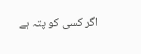اگر کسی کو پتہ ہے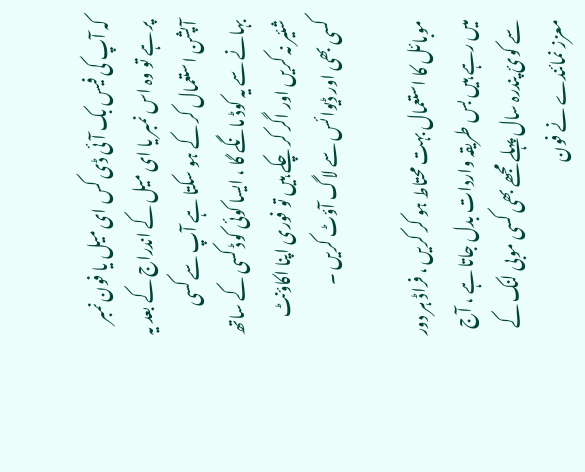کہ آپ کی فیس بک آئی ڈی کس ای میل یا فون نمبر پر ہے تو وہ اس نمبر یا ای میل کے اندراج کے بعد یہ آپشن استعمال کر کے ہو سکتا ہے آپ سے کسی بہانے سے یہ کوڈ مانگے گا ، ایسا کوئی کوڈ کسی کے ساتھ شئیر نہ کریں اور اگر کر چکے ہیں تو فوری اپنا اکاؤنٹ کسی بھی اور ڈیوائس سے لاگ آؤٹ کریں ۔

موبائل کا استعمال بہت محتاط ہو کر کریں ، فراڈ ہر دور میں رہے ہیں بس طریقہ واردات بدل جاتا ہے ، آج سے کوئ پندرہ سال پہلے مجھے بھی کسی موبی لنک کے معزز نمائندے نے فون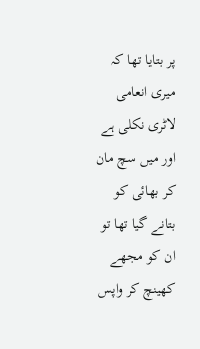پر بتایا تھا کہ میری انعامی لاٹری نکلی ہے اور میں سچ مان کر بھائی کو بتانے گیا تھا تو ان کو مجھے کھینچ کر واپس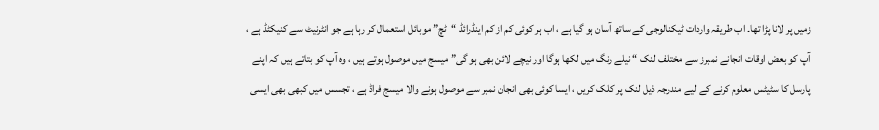زمیں پر لانا پڑا تھا۔ اب طریقہ واردات ٹیکنالوجی کے ساتھ آسان ہو گیا ہے ، اب ہر کوئی کم از کم اینڈرائڈ “ٹچ” موبائل استعمال کر رہا ہے جو انٹرنیٹ سے کنیکٹڈ ہے ، آپ کو بعض اوقات انجانے نمبرز سے مختلف لنک “ نیلے رنگ میں لکھا ہوگا اور نیچے لائن بھی ہو گی” میسج میں موصول ہوتے ہیں ، وہ آپ کو بتاتے ہیں کہ اپنے پارسل کا سٹیٹس معلوم کرنے کے لیے مندرجہ ذیل لنک پر کلک کریں ، ایسا کوئی بھی انجان نمبر سے موصول ہونے والا میسج فراڈ ہے ، تجسس میں کبھی بھی ایسی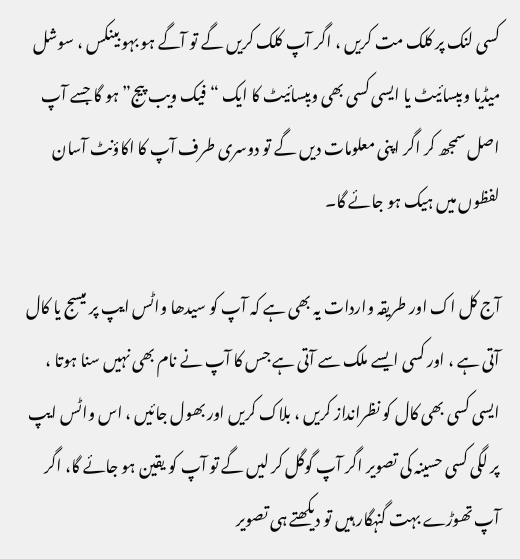کسی لنک پر کلک مت کریں ، اگر آپ کلک کریں گے تو آگے ہو بہو بینکس ، سوشل میڈیا ویبسائیٹ یا ایسی کسی بھی ویبسائیٹ کا ایک “فیک ویب پیج” ہو گا جسے آپ اصل سمجھ کر اگر اپنی معلومات دیں گے تو دوسری طرف آپ کا اکاؤنٹ آسان لفظوں میں ہیک ہو جائے گا۔

آج کل اک اور طریقہ واردات یہ بھی ہے کہ آپ کو سیدھا واٹس ایپ پر میسج یا کال آتی ہے ، اور کسی ایسے ملک سے آتی ہے جس کا آپ نے نام بھی نہیں سنا ہوتا ، ایسی کسی بھی کال کو نظرانداز کریں ، بلاک کریں اور بھول جائیں ، اس واٹس ایپ پر لگی کسی حسینہ کی تصویر اگر آپ گوگل کر لیں گے تو آپ کو یقین ہو جائے گا، اگر آپ تھوڑے بہت گنہگار ہیں تو دیکھتے ہی تصویر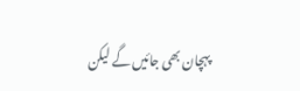پہچان بھی جائیں گے لیکن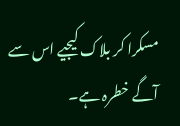مسکرا کر بلاک کیجیے اس سے آگے خطرہ ہے۔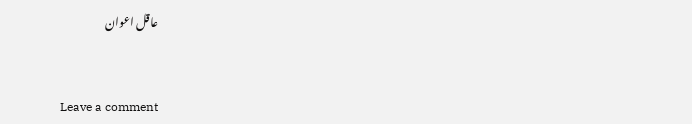عاقل اعوان


Leave a comment